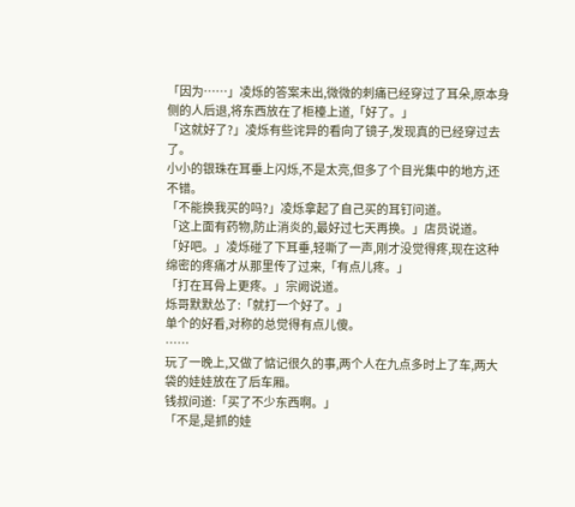「因为……」凌烁的答案未出,微微的刺痛已经穿过了耳朵,原本身侧的人后退,将东西放在了柜檯上道,「好了。」
「这就好了?」凌烁有些诧异的看向了镜子,发现真的已经穿过去了。
小小的银珠在耳垂上闪烁,不是太亮,但多了个目光集中的地方,还不错。
「不能换我买的吗?」凌烁拿起了自己买的耳钉问道。
「这上面有药物,防止消炎的,最好过七天再换。」店员说道。
「好吧。」凌烁碰了下耳垂,轻嘶了一声,刚才没觉得疼,现在这种绵密的疼痛才从那里传了过来,「有点儿疼。」
「打在耳骨上更疼。」宗阙说道。
烁哥默默怂了:「就打一个好了。」
单个的好看,对称的总觉得有点儿傻。
……
玩了一晚上,又做了惦记很久的事,两个人在九点多时上了车,两大袋的娃娃放在了后车厢。
钱叔问道:「买了不少东西啊。」
「不是,是抓的娃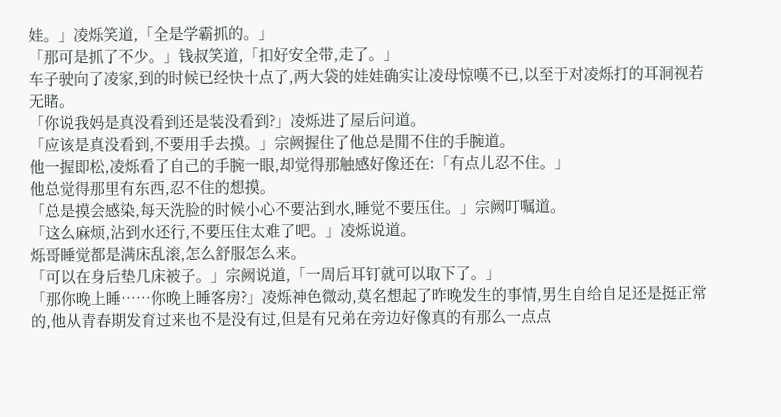娃。」凌烁笑道,「全是学霸抓的。」
「那可是抓了不少。」钱叔笑道,「扣好安全带,走了。」
车子驶向了凌家,到的时候已经快十点了,两大袋的娃娃确实让凌母惊嘆不已,以至于对凌烁打的耳洞视若无睹。
「你说我妈是真没看到还是装没看到?」凌烁进了屋后问道。
「应该是真没看到,不要用手去摸。」宗阙握住了他总是閒不住的手腕道。
他一握即松,凌烁看了自己的手腕一眼,却觉得那触感好像还在:「有点儿忍不住。」
他总觉得那里有东西,忍不住的想摸。
「总是摸会感染,每天洗脸的时候小心不要沾到水,睡觉不要压住。」宗阙叮嘱道。
「这么麻烦,沾到水还行,不要压住太难了吧。」凌烁说道。
烁哥睡觉都是满床乱滚,怎么舒服怎么来。
「可以在身后垫几床被子。」宗阙说道,「一周后耳钉就可以取下了。」
「那你晚上睡……你晚上睡客房?」凌烁神色微动,莫名想起了昨晚发生的事情,男生自给自足还是挺正常的,他从青春期发育过来也不是没有过,但是有兄弟在旁边好像真的有那么一点点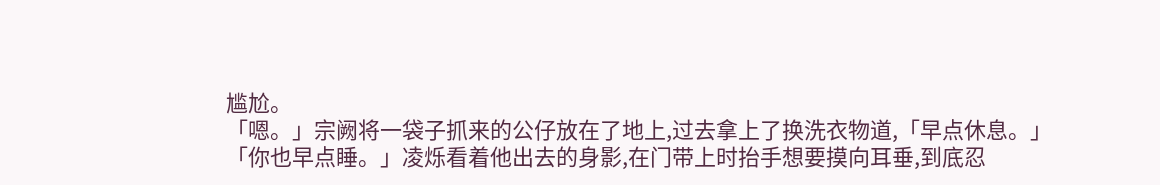尴尬。
「嗯。」宗阙将一袋子抓来的公仔放在了地上,过去拿上了换洗衣物道,「早点休息。」
「你也早点睡。」凌烁看着他出去的身影,在门带上时抬手想要摸向耳垂,到底忍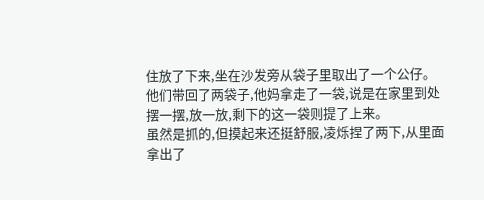住放了下来,坐在沙发旁从袋子里取出了一个公仔。
他们带回了两袋子,他妈拿走了一袋,说是在家里到处摆一摆,放一放,剩下的这一袋则提了上来。
虽然是抓的,但摸起来还挺舒服,凌烁捏了两下,从里面拿出了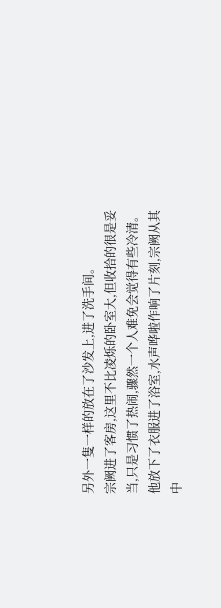另外一隻一样的放在了沙发上,进了洗手间。
宗阙进了客房,这里不比凌烁的卧室大,但收拾的很是妥当,只是习惯了热闹,骤然一个人难免会觉得有些冷清。
他放下了衣服进了浴室,水声哗啦作响了片刻,宗阙从其中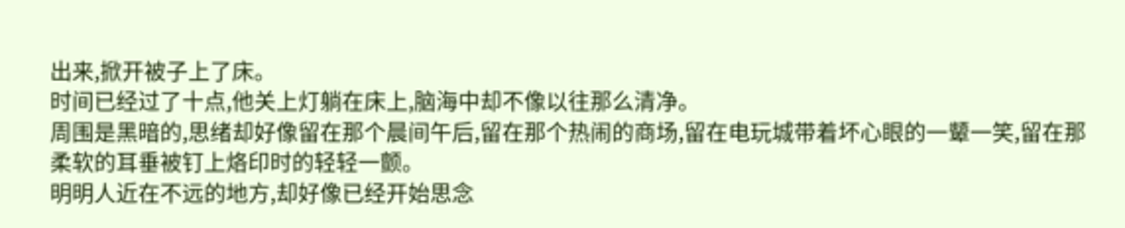出来,掀开被子上了床。
时间已经过了十点,他关上灯躺在床上,脑海中却不像以往那么清净。
周围是黑暗的,思绪却好像留在那个晨间午后,留在那个热闹的商场,留在电玩城带着坏心眼的一颦一笑,留在那柔软的耳垂被钉上烙印时的轻轻一颤。
明明人近在不远的地方,却好像已经开始思念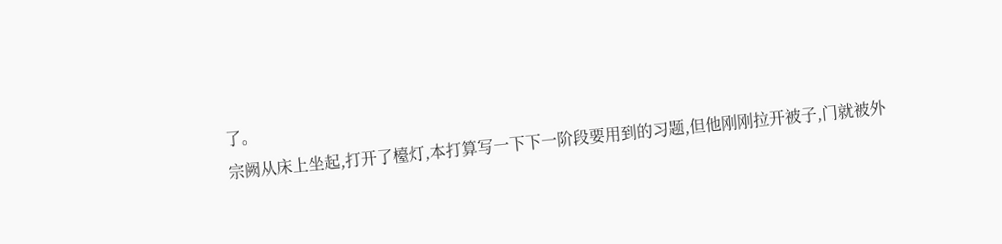了。
宗阙从床上坐起,打开了檯灯,本打算写一下下一阶段要用到的习题,但他刚刚拉开被子,门就被外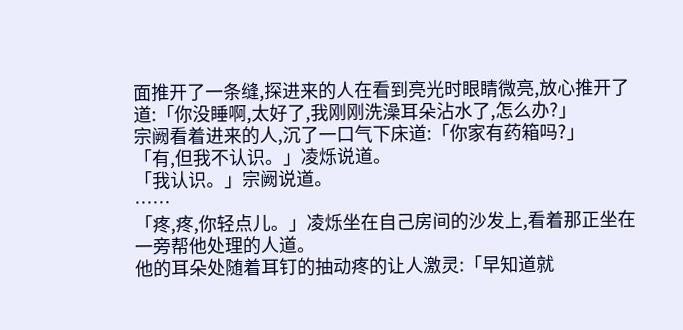面推开了一条缝,探进来的人在看到亮光时眼睛微亮,放心推开了道:「你没睡啊,太好了,我刚刚洗澡耳朵沾水了,怎么办?」
宗阙看着进来的人,沉了一口气下床道:「你家有药箱吗?」
「有,但我不认识。」凌烁说道。
「我认识。」宗阙说道。
……
「疼,疼,你轻点儿。」凌烁坐在自己房间的沙发上,看着那正坐在一旁帮他处理的人道。
他的耳朵处随着耳钉的抽动疼的让人激灵:「早知道就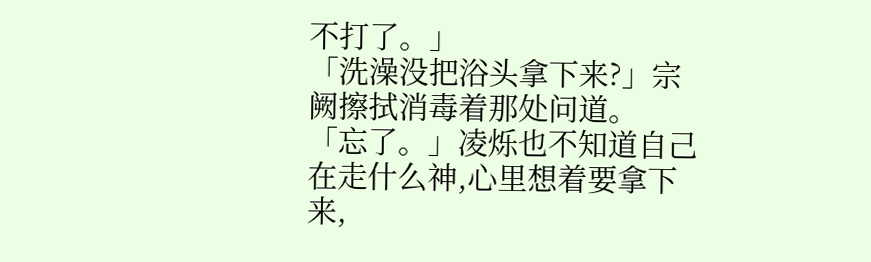不打了。」
「洗澡没把浴头拿下来?」宗阙擦拭消毒着那处问道。
「忘了。」凌烁也不知道自己在走什么神,心里想着要拿下来,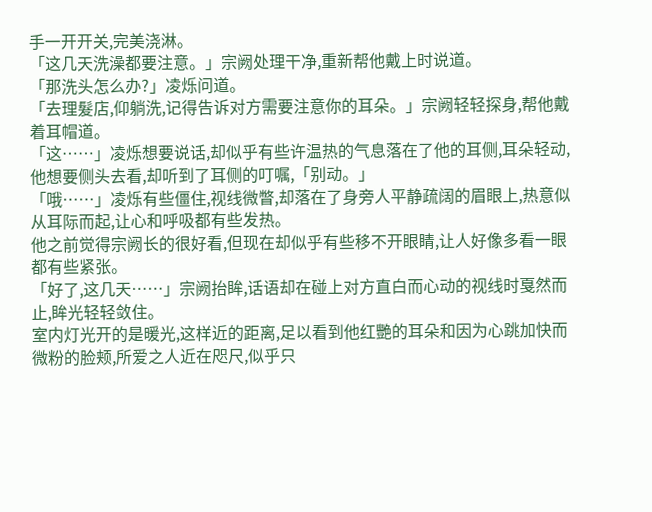手一开开关,完美浇淋。
「这几天洗澡都要注意。」宗阙处理干净,重新帮他戴上时说道。
「那洗头怎么办?」凌烁问道。
「去理髮店,仰躺洗,记得告诉对方需要注意你的耳朵。」宗阙轻轻探身,帮他戴着耳帽道。
「这……」凌烁想要说话,却似乎有些许温热的气息落在了他的耳侧,耳朵轻动,他想要侧头去看,却听到了耳侧的叮嘱,「别动。」
「哦……」凌烁有些僵住,视线微瞥,却落在了身旁人平静疏阔的眉眼上,热意似从耳际而起,让心和呼吸都有些发热。
他之前觉得宗阙长的很好看,但现在却似乎有些移不开眼睛,让人好像多看一眼都有些紧张。
「好了,这几天……」宗阙抬眸,话语却在碰上对方直白而心动的视线时戛然而止,眸光轻轻敛住。
室内灯光开的是暖光,这样近的距离,足以看到他红艷的耳朵和因为心跳加快而微粉的脸颊,所爱之人近在咫尺,似乎只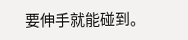要伸手就能碰到。